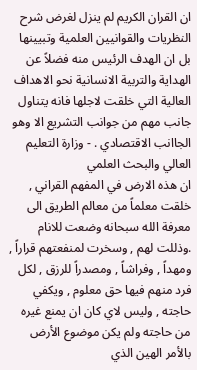ان القران الكريم لم ينزل لغرض شرح النظريات والقوانيين العلمية وتبيينها بل ان الهدف الرئيس منه فضلاً عن الهداية والتربية الانسانية نحو الاهداف العالية التي خلقت لاجلها فانه يتناول جانب مهم من جوانب التشريع الا وهو الجاانب الاقتصادي . - وزارة التعليم العالي والبحث العلمي
ان هذه الارض في المفهم القراني , خلقت معلماً من معالم الطريق الى معرفة الله سبحانه وضعت للانام .وذللت لهم , وسخرت لمنفعتهم قراراً , ومهداً , وفراشاً , ومصدراً للرزق , لكل فرد منهم فيها حق معلوم , ويكفي حاجته , وليس لاي كان ان يمنع غيره من حاجته ولم يكن موضوع الأرض بالأمر الهين الذي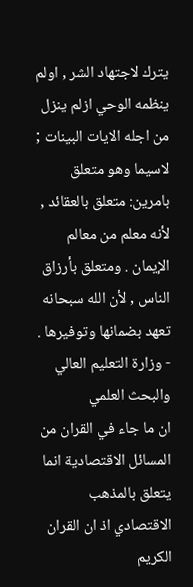يترك لاجتهاد الشر , اولم ينظمه الوحي ازلم ينزل من اجله الايات البينات ; لاسيما وهو متعلق بامرين: متعلق بالعقائد , لأنه معلم من معالم الإيمان . ومتعلق بأرزاق الناس , لأن الله سبحانه تعهد بضمانها وتوفيرها . - وزارة التعليم العالي والبحث العلمي
ان ما جاء في القران من المسائل الاقتصادية انما يتعلق بالمذهب الاقتصادي اذ ان القران الكريم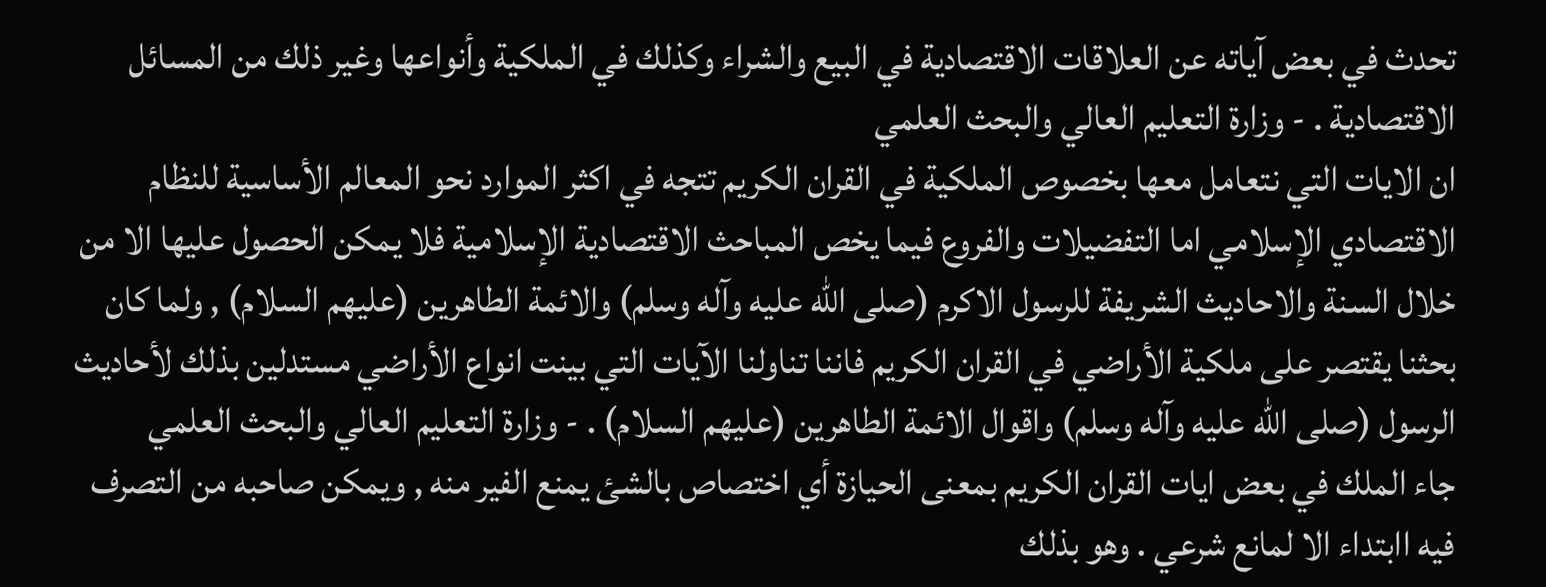تحدث في بعض آياته عن العلاقات الاقتصادية في البيع والشراء وكذلك في الملكية وأنواعها وغير ذلك من المسائل الاقتصادية . - وزارة التعليم العالي والبحث العلمي
ان الايات التي نتعامل معها بخصوص الملكية في القران الكريم تتجه في اكثر الموارد نحو المعالم الأساسية للنظام الاقتصادي الإسلامي اما التفضيلات والفروع فيما يخص المباحث الاقتصادية الإسلامية فلا يمكن الحصول عليها الا من خلال السنة والاحاديث الشريفة للرسول الاكرم (صلى الله عليه وآله وسلم) والائمة الطاهرين (عليهم السلام) , ولما كان بحثنا يقتصر على ملكية الأراضي في القران الكريم فاننا تناولنا الآيات التي بينت انواع الأراضي مستدلين بذلك لأحاديث الرسول (صلى الله عليه وآله وسلم) واقوال الائمة الطاهرين (عليهم السلام) . - وزارة التعليم العالي والبحث العلمي
جاء الملك في بعض ايات القران الكريم بمعنى الحيازة أي اختصاص بالشئ يمنع الفير منه , ويمكن صاحبه من التصرف فيه اابتداء الا لمانع شرعي . وهو بذلك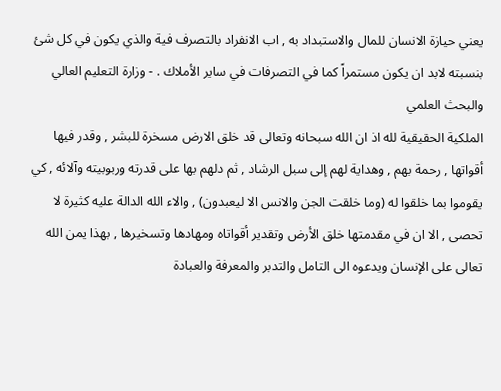يعني حيازة الانسان للمال والاستبداد به , اب الانفراد بالتصرف فية والذي يكون في كل شئ بنسبته لابد ان يكون مستمراً كما في التصرفات في ساير الأملاك . - وزارة التعليم العالي والبحث العلمي
الملكية الحقيقية لله اذ ان الله سبحانه وتعالى قد خلق الارض مسخرة للبشر , وقدر فيها أقواتها , رحمة بهم , وهداية لهم إلى سبل الرشاد , ثم دلهم بها على قدرته وربوبيته وآلائه , كي يقوموا بما خلقوا له (وما خلقت الجن والانس الا ليعبدون) , والاء الله الدالة عليه كثيرة لا تحصى , الا ان في مقدمتها خلق الأرض وتقدير أقواتاه ومهادها وتسخيرها , بهذا يمن الله تعالى على الإنسان ويدعوه الى التامل والتدبر والمعرفة والعبادة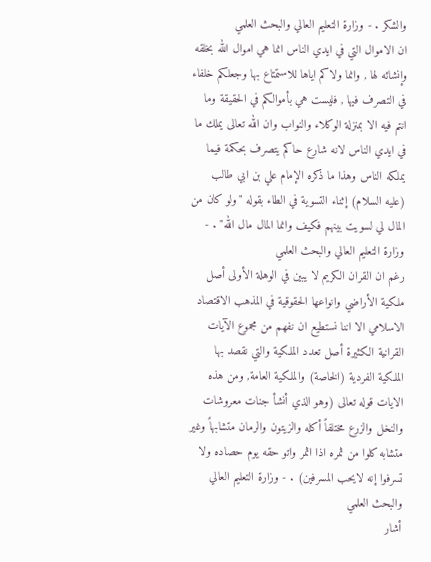والشكر . - وزارة التعليم العالي والبحث العلمي
ان الاموال التي في ايدي الناس انما هي اموال الله بخلقه وإنشائه لها , وانما ولاكم اياها للاستمتاع بها وجعلكم خلفاء في التصرف فيها , فليست هي بأموالكم في الحقيقة وما انتم فيه الا بمنزلة الوكلاء والنواب وان الله تعالى يملك ما في ايدي الناس لانه شارع حاكم يتصرف بحكمة فيما يملكه الناس وهذا ما ذكره الإمام علي بن ابي طالب (عليه السلام) إثناء التسوية في الطاء بقوله "ولو كان من المال لي لسويت بينهم فكيف وانما المال مال الله" . - وزارة التعليم العالي والبحث العلمي
رغم ان القران الكريم لا يبين في الوهلة الأولى أصل ملكية الأراضي وانواعها الحقوقية في المذهب الاقتصاد الاسلامي الا اننا نستطيع ان نفهم من مجموع الآيات القرانية الكثيرة أصل تعدد الملكية والتي نقصد بها الملكية الفردية (الخاصة) والملكية العامة, ومن هذه الايات قوله تعالى (وهو الذي أنشأ جنات معروشات والنخل والزرع مختلفاً أكله والزيتون والرمان متشابهاً وغير متشابه كلوا من ثمره اذا اثمر واتو حقه يوم حصاده ولا تسرفوا إنه لايحب المسرفين) . - وزارة التعليم العالي والبحث العلمي
أشار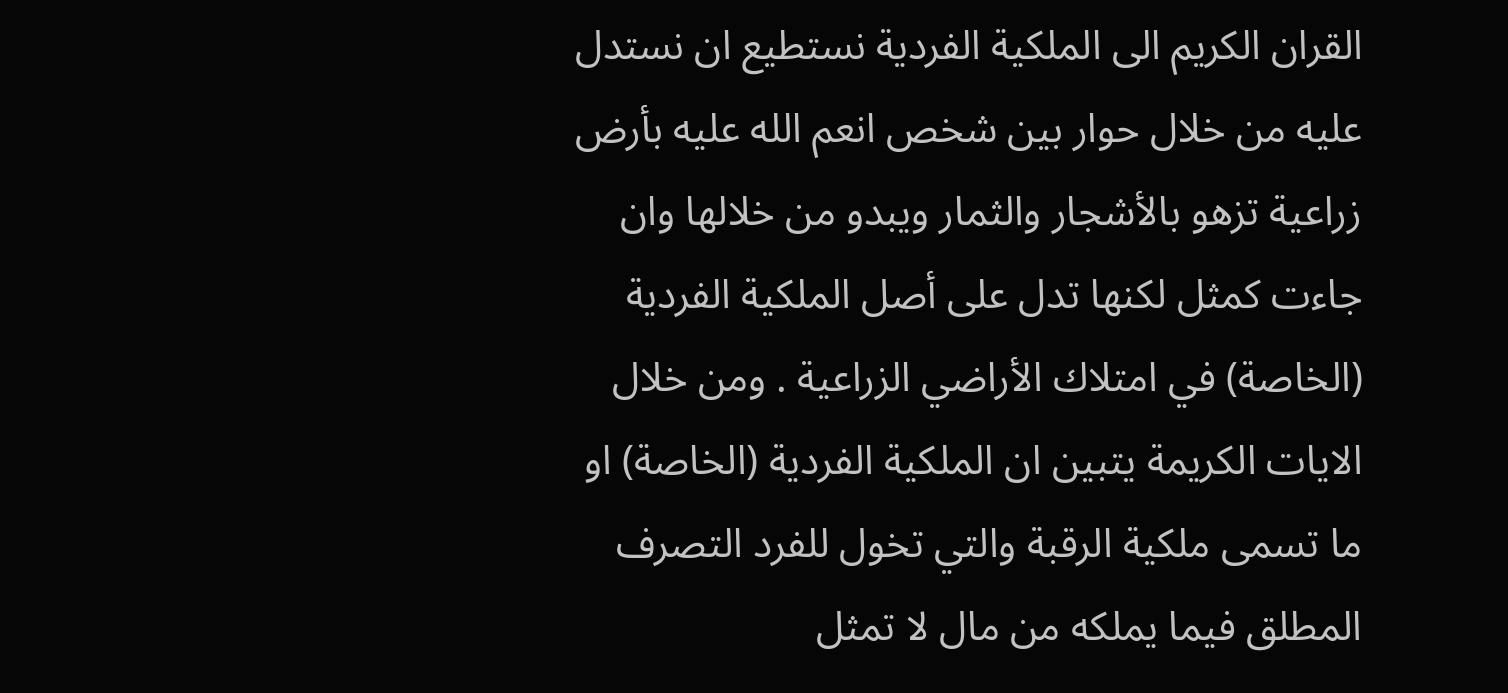القران الكريم الى الملكية الفردية نستطيع ان نستدل عليه من خلال حوار بين شخص انعم الله عليه بأرض زراعية تزهو بالأشجار والثمار ويبدو من خلالها وان جاءت كمثل لكنها تدل على أصل الملكية الفردية (الخاصة) في امتلاك الأراضي الزراعية . ومن خلال الايات الكريمة يتبين ان الملكية الفردية (الخاصة) او ما تسمى ملكية الرقبة والتي تخول للفرد التصرف المطلق فيما يملكه من مال لا تمثل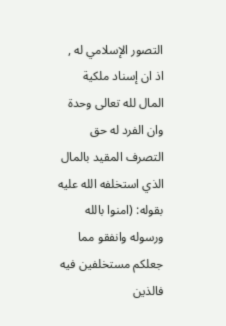التصور الإسلامي له , اذ ان إسناد ملكية المال لله تعالى وحدة وان الفرد له حق التصرف المقيد بالمال الذي استخلفه الله عليه بقوله: (امنوا بالله ورسوله وانفقو مما جعلكم مستخلفين فيه فالذين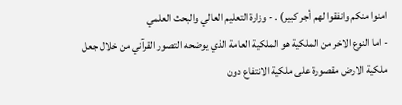امنوا منكم وانفقوا لهم أجر كبير) . - وزارة التعليم العالي والبحث العلمي
- اما النوع الاخر من الملكية هو الملكية العامة الذي يوضحه التصور القرآني من خلال جعل ملكية الارض مقصورة على ملكية الانتفاع دون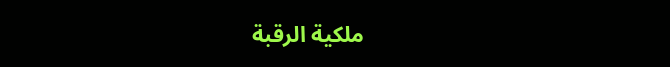ملكية الرقبة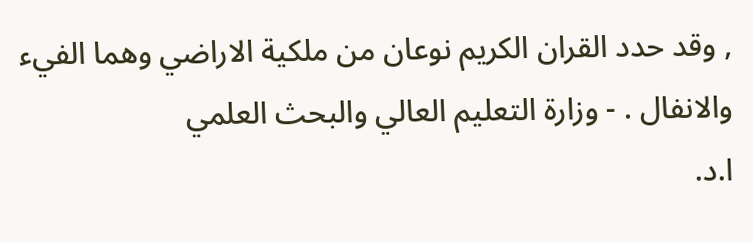, وقد حدد القران الكريم نوعان من ملكية الاراضي وهما الفيء والانفال . - وزارة التعليم العالي والبحث العلمي
ا.د.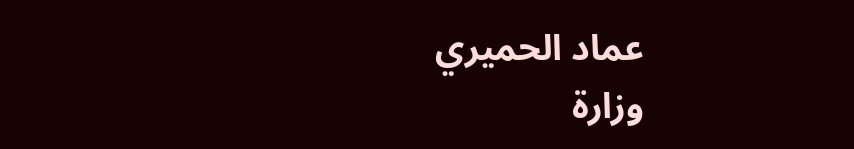عماد الحميري
وزارة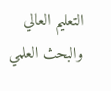التعليم العالي والبحث العلمي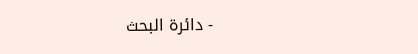- دائرة البحث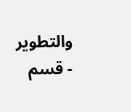والتطوير - قسم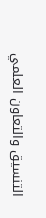التنسيق والتعاون العلمي